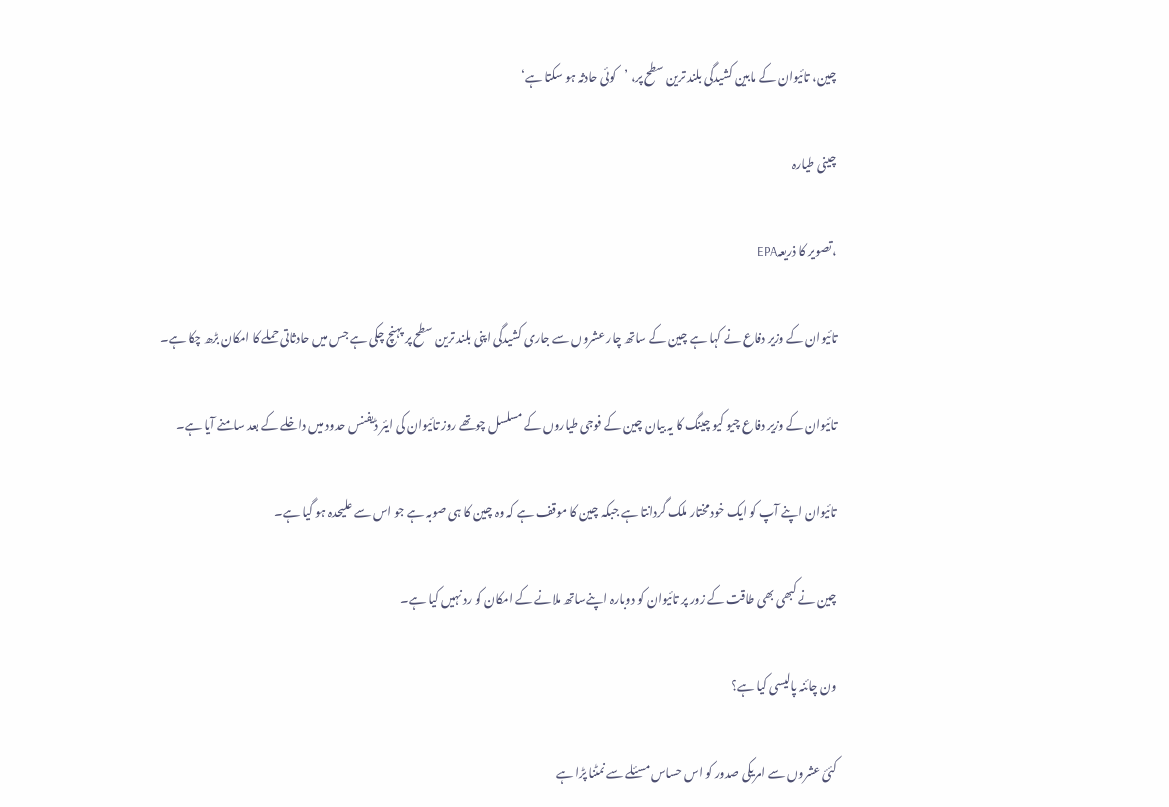چین، تائیوان کے مابین کشیدگی بلند ترین سطح پر، ’کوئی حادثہ ہو سکتا ہے‘

چینی طیارہ

،تصویر کا ذریعہEPA

تائیوان کے وزیر دفاع نے کہا ہے چین کے ساتھ چار عشروں سے جاری کشیدگی اپنی بلند ترین سطح پر پہنچ چکی ہے جس میں حادثاتی حملے کا امکان بڑھ چکا ہے۔

تائیوان کے وزیر دفاع چیو کیو چینگ کا یہ بیان چین کے فوجی طیاروں کے مسلسل چوتھے روز تائیوان کی ایئر ڈیفنس حدود میں داخلے کے بعد سامنے آیا ہے۔

تائیوان اپنے آپ کو ایک خود مختار ملک گردانتا ہے جبکہ چین کا موقف ہے کہ وہ چین کا ہی صوبہ ہے جو اس سے علیحدہ ہو گیا ہے۔

چین نے کبھی بھی طاقت کے زور پر تائیوان کو دوبارہ اپنےساتھ ملانے کے امکان کو رد نہیں کیا ہے۔

ون چائنہ پالیسی کیا ہے؟

کئئ عشروں سے امریکی صدور کو اس حساس مسئلے سے نمٹنا پڑا ہے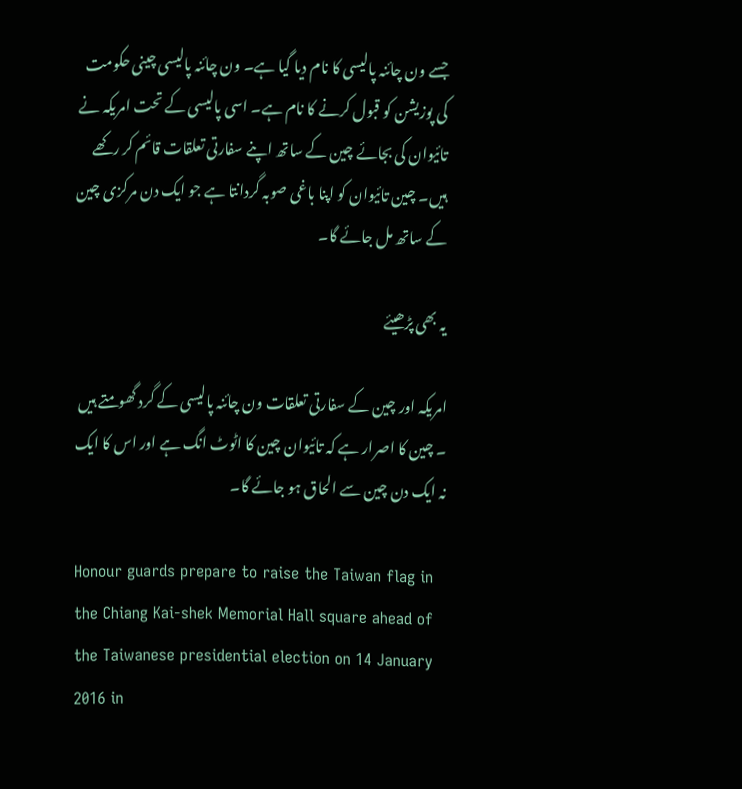جسے ون چائنہ پالیسی کا نام دیا گیا ہے۔ ون چائنہ پالیسی چینی حکومت کی پوزیشن کو قبول کرنے کا نام ہے۔ اسی پالیسی کے تحت امریکہ نے تائیوان کی بجائے چین کے ساتھ اپنے سفارتی تعلقات قائم کر رکھے ہیں۔ چین تائیوان کو اپنا باغی صوبہ گردانتا ہے جو ایک دن مرکزی چین کے ساتھ مل جائے گا۔

یہ بھی پڑھیئے

امریکہ اور چین کے سفارتی تعلقات ون چائنہ پالیسی کے گرد گھومتے ہیں ۔ چین کا اصرار ہے کہ تائیوان چین کا اٹوٹ انگ ہے اور اس کا ایک نہ ایک دن چین سے الحاق ہو جائے گا۔

Honour guards prepare to raise the Taiwan flag in the Chiang Kai-shek Memorial Hall square ahead of the Taiwanese presidential election on 14 January 2016 in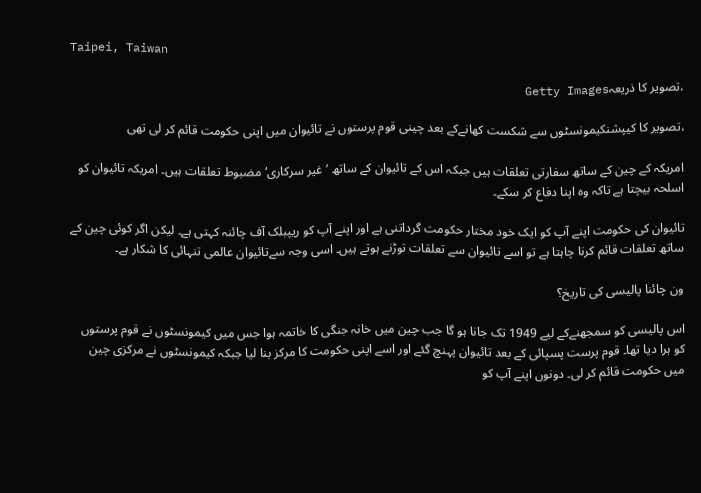Taipei, Taiwan

،تصویر کا ذریعہGetty Images

،تصویر کا کیپشنکیمونسٹوں سے شکست کھانےکے بعد چینی قوم پرستوں نے تائیوان میں اپنی حکومت قائم کر لی تھی

امریکہ کے چین کے ساتھ سفارتی تعلقات ہیں جبکہ اس کے تائیوان کے ساتھ ’غیر سرکاری‘ مضبوط تعلقات ہیں۔ امریکہ تائیوان کو اسلحہ بیچتا ہے تاکہ وہ اپنا دفاع کر سکے۔

تائیوان کی حکومت اپنے آپ کو ایک خود مختار حکومت گرداتنی ہے اور اپنے آپ کو ریپبلک آف چائنہ کہتی ہے۔ لیکن اگر کوئی چین کے ساتھ تعلقات قائم کرنا چاہتا ہے تو اسے تائیوان سے تعلقات توڑنے ہوتے ہیں۔ اسی وجہ سےتائیوان عالمی تنہائی کا شکار ہے۔

ون چائنا پالیسی کی تاریخ؟

اس پالیسی کو سمجھنےکے لیے 1949 تک جانا ہو گا جب چین میں خانہ جنگی کا خاتمہ ہوا جس میں کیمونسٹوں نے قوم پرستوں کو ہرا دیا تھا۔ قوم پرست پسپائی کے بعد تائیوان پہنچ گئے اور اسے اپنی حکومت کا مرکز بنا لیا جبکہ کیمونسٹوں نے مرکزی چین میں حکومت قائم کر لی۔ دونوں اپنے آپ کو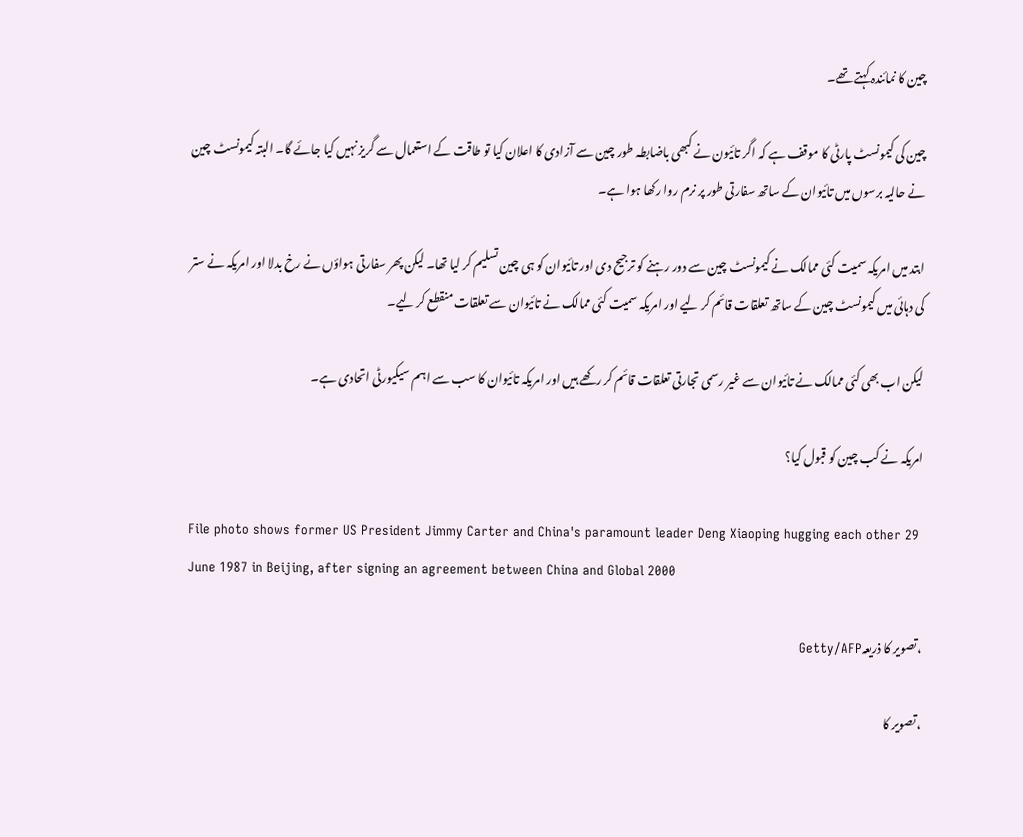چین کا نمائندہ کہتے تھے۔

چین کی کیمونسٹ پارٹی کا موقف ہے کہ اگر تائیون نے کبھی باضابطہ طور چین سے آزادی کا اعلان کیا تو طاقت کے استعمال سے گریز نہیں کیا جائے گا۔ البتہ کیمونسٹ چین نے حالیہ برسوں میں تائیوان کے ساتھ سفارتی طور پر نرم روا رکھا ہوا ہے۔

ابتد میں امریکہ سمیت کئی ممالک نے کیمونسٹ چین سے دور رہنے کو ترجیح دی اور تائیوان کو ہی چین تسلیم کر لیا تھا۔ لیکن پھر سفارتی ہواؤں نے رخ بدلا اور امریکہ نے ستر کی دہائی میں کیمونسٹ چین کے ساتھ تعلقات قائم کر لیے اور امریکہ سمیت کئی ممالک نے تائیوان سے تعلقات منقطع کر لیے۔

لیکن اب بھی کئی ممالک نے تائیوان سے غیر رسمی تجارتی تعلقات قائم کر رکھے ہیں اور امریکہ تائیوان کا سب سے اہم سیکیورٹی اتحادی ہے۔

امریکہ نے کب چین کو قبول کیا؟

File photo shows former US President Jimmy Carter and China's paramount leader Deng Xiaoping hugging each other 29 June 1987 in Beijing, after signing an agreement between China and Global 2000

،تصویر کا ذریعہGetty/AFP

،تصویر کا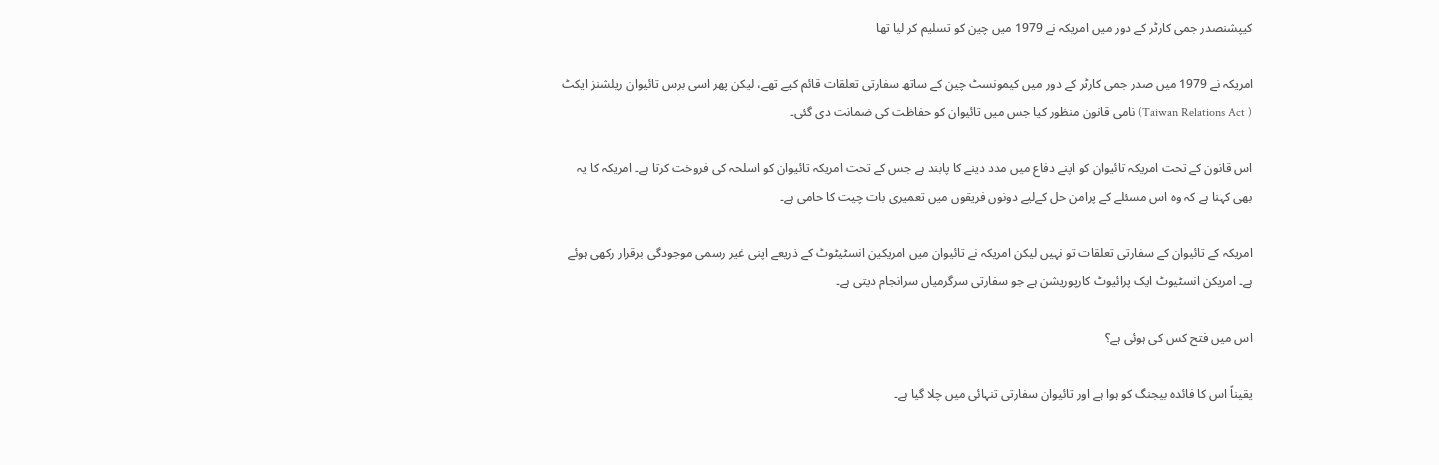کیپشنصدر جمی کارٹر کے دور میں امریکہ نے 1979 میں چین کو تسلیم کر لیا تھا

امریکہ نے 1979 میں صدر جمی کارٹر کے دور میں کیمونسٹ چین کے ساتھ سفارتی تعلقات قائم کیے تھے، لیکن پھر اسی برس تائیوان ریلشنز ایکٹ ( Taiwan Relations Act) نامی قانون منظور کیا جس میں تائیوان کو حفاظت کی ضمانت دی گئی۔

اس قانون کے تحت امریکہ تائیوان کو اپنے دفاع میں مدد دینے کا پابند ہے جس کے تحت امریکہ تائیوان کو اسلحہ کی فروخت کرتا ہے۔ امریکہ کا یہ بھی کہنا ہے کہ وہ اس مسئلے کے پرامن حل کےلیے دونوں فریقوں میں تعمیری بات چیت کا حامی ہے۔

امریکہ کے تائیوان کے سفارتی تعلقات تو نہیں لیکن امریکہ نے تائیوان میں امریکین انسٹیٹوٹ کے ذریعے اپنی غیر رسمی موجودگی برقرار رکھی ہوئے ہے۔ امریکن انسٹیوٹ ایک پرائیوٹ کارپوریشن ہے جو سفارتی سرگرمیاں سرانجام دیتی ہے۔

اس میں فتح کس کی ہوئی ہے؟

یقیناً اس کا فائدہ بیجنگ کو ہوا ہے اور تائیوان سفارتی تنہائی میں چلا گیا ہے۔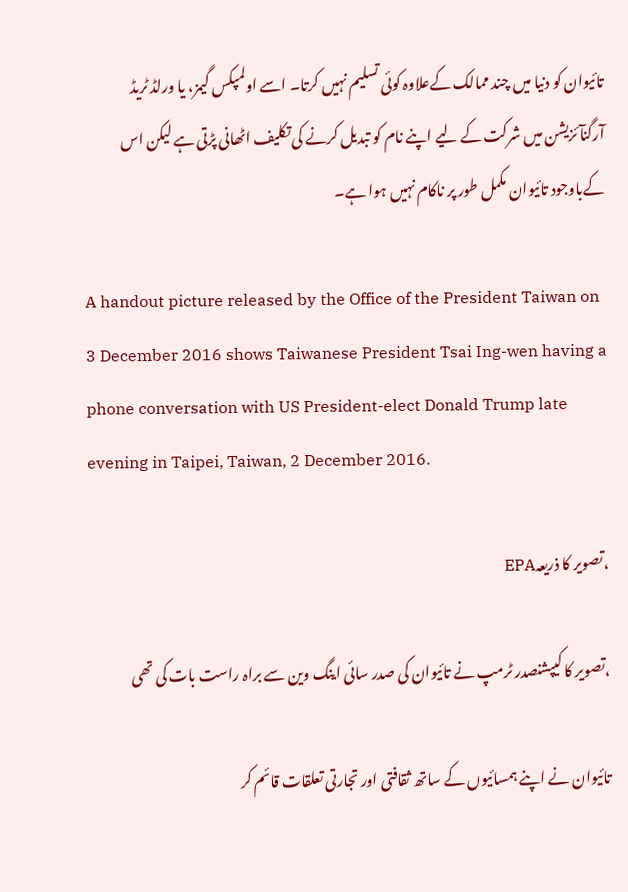تائیوان کو دنیا میں چند ممالک کےعلاوہ کوئی تسلیم نہیں کرتا۔ اسے اولمپکس گیمز، یا ورلڈ ٹریڈ آرگنآئزیشن میں شرکت کے لیے اپنے نام کو تبدیل کرنے کی تکلیف اٹھانی پڑتی ہے لیکن اس کےباوجود تائیوان مکمل طور پر ناکام نہیں ہوا ہے۔

A handout picture released by the Office of the President Taiwan on 3 December 2016 shows Taiwanese President Tsai Ing-wen having a phone conversation with US President-elect Donald Trump late evening in Taipei, Taiwan, 2 December 2016.

،تصویر کا ذریعہEPA

،تصویر کا کیپشنصدر ٹرمپ نے تائیوان کی صدر سائی اینگ وین سے براہ راست بات کی تھی

تائیوان نے اپنے ہمسائیوں کے ساتھ ثقافتی اور تجارتی تعلقات قائم کر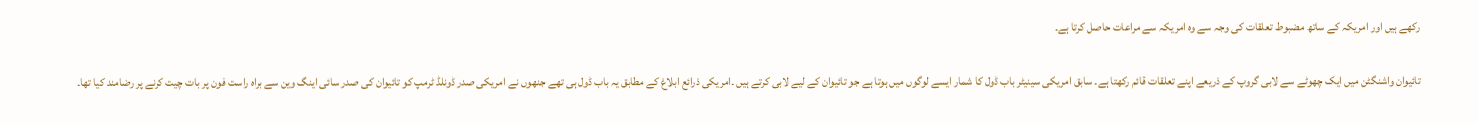رکھے ہیں اور امریکہ کے ساتھ مضبوط تعلقات کی وجہ سے وہ امریکہ سے مراعات حاصل کرتا ہے۔

تائیوان واشنگٹن میں ایک چھوٹے سے لابی گروپ کے ذریعے اپنے تعلقات قائم رکھتا ہے۔ سابق امریکی سینیٹر باب ڈول کا شمار ایسے لوگوں میں ہوتا ہے جو تائیوان کے لیے لابی کرتے ہیں ۔امریکی ذرائع ابلاغ کے مطابق یہ باب ڈول ہی تھے جنھوں نے امریکی صدر ڈونلڈ ٹرمپ کو تائیوان کی صدر سائی اینگ وین سے براہ راست فون پر بات چیت کرنے پر رضامند کیا تھا۔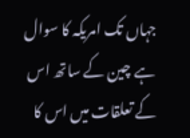جہاں تک امریکہ کا سوال ہے چین کے ساتھ اس کے تعلقات میں اس کا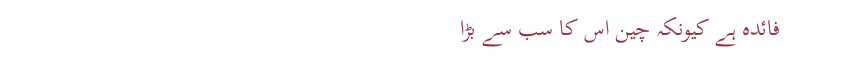فائدہ ہے کیونکہ چین اس کا سب سے بڑا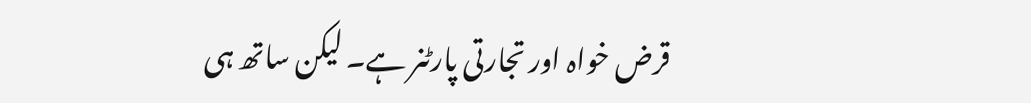قرض خواہ اور تجارتی پارٹنر ہے۔ لیکن ساتھ ہی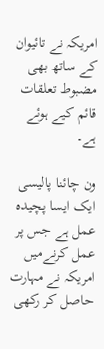امریکہ نے تائیوان کے ساتھ بھی مضبوط تعلقات قائم کیے ہوئے ہے۔

ون چائنا پالیسی ایک ایسا پچیدہ عمل ہے جس پر عمل کرنےمیں امریکہ نے مہارت حاصل کر رکھی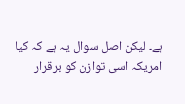ہے۔ لیکن اصل سوال یہ ہے کہ کیا امریکہ اسی توازن کو برقرار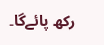رکھ پائےگا۔